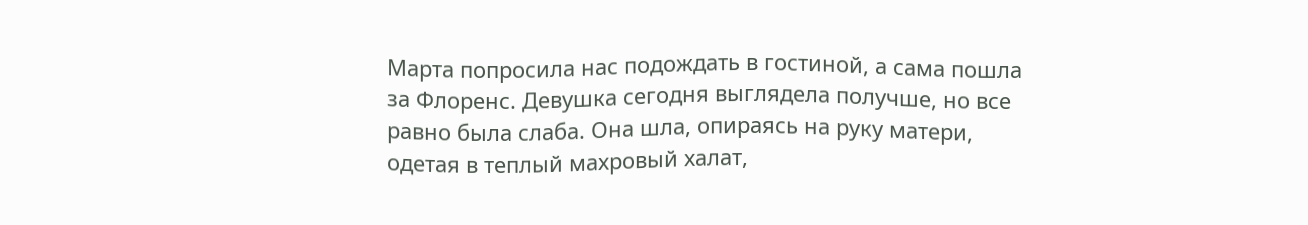Марта попросила нас подождать в гостиной, а сама пошла за Флоренс. Девушка сегодня выглядела получше, но все равно была слаба. Она шла, опираясь на руку матери, одетая в теплый махровый халат,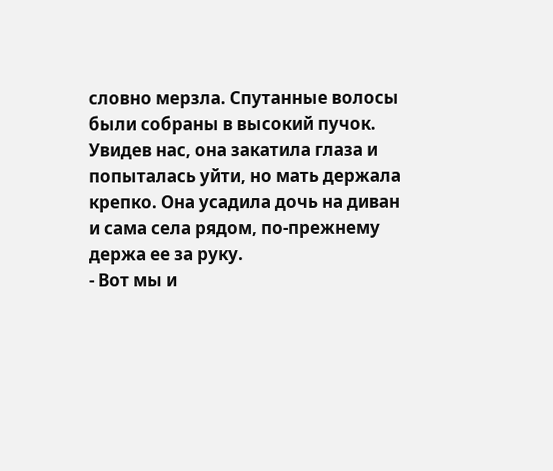словно мерзла. Спутанные волосы были собраны в высокий пучок. Увидев нас, она закатила глаза и попыталась уйти, но мать держала крепко. Она усадила дочь на диван и сама села рядом, по-прежнему держа ее за руку.
- Вот мы и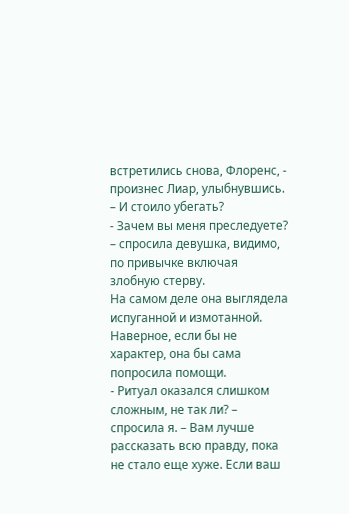встретились снова, Флоренс, - произнес Лиар, улыбнувшись. – И стоило убегать?
- Зачем вы меня преследуете? – спросила девушка, видимо, по привычке включая злобную стерву.
На самом деле она выглядела испуганной и измотанной. Наверное, если бы не характер, она бы сама попросила помощи.
- Ритуал оказался слишком сложным, не так ли? – спросила я. – Вам лучше рассказать всю правду, пока не стало еще хуже. Если ваш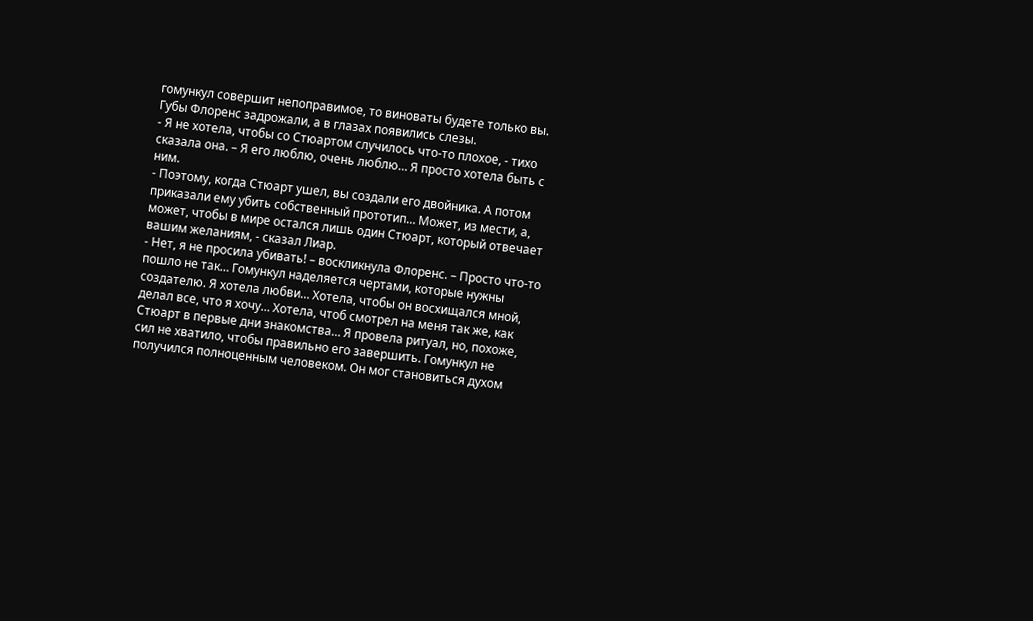гомункул совершит непоправимое, то виноваты будете только вы.
Губы Флоренс задрожали, а в глазах появились слезы.
- Я не хотела, чтобы со Стюартом случилось что-то плохое, - тихо сказала она. – Я его люблю, очень люблю… Я просто хотела быть с ним.
- Поэтому, когда Стюарт ушел, вы создали его двойника. А потом приказали ему убить собственный прототип… Может, из мести, а, может, чтобы в мире остался лишь один Стюарт, который отвечает вашим желаниям, - сказал Лиар.
- Нет, я не просила убивать! – воскликнула Флоренс. – Просто что-то пошло не так… Гомункул наделяется чертами, которые нужны создателю. Я хотела любви… Хотела, чтобы он восхищался мной, делал все, что я хочу… Хотела, чтоб смотрел на меня так же, как Стюарт в первые дни знакомства… Я провела ритуал, но, похоже, сил не хватило, чтобы правильно его завершить. Гомункул не получился полноценным человеком. Он мог становиться духом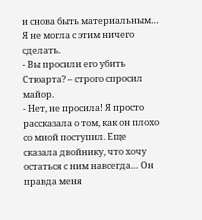и снова быть материальным… Я не могла с этим ничего сделать.
- Вы просили его убить Стюарта? – строго спросил майор.
- Нет, не просила! Я просто рассказала о том, как он плохо со мной поступил. Еще сказала двойнику, что хочу остаться с ним навсегда… Он правда меня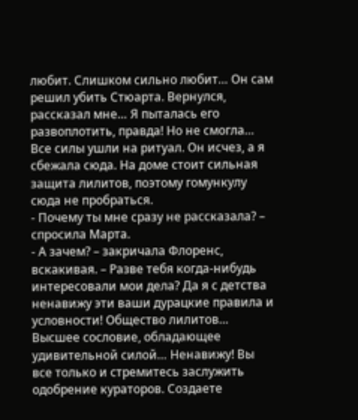любит. Слишком сильно любит… Он сам решил убить Стюарта. Вернулся, рассказал мне… Я пыталась его развоплотить, правда! Но не смогла… Все силы ушли на ритуал. Он исчез, а я сбежала сюда. На доме стоит сильная защита лилитов, поэтому гомункулу сюда не пробраться.
- Почему ты мне сразу не рассказала? – спросила Марта.
- А зачем? – закричала Флоренс, вскакивая. – Разве тебя когда-нибудь интересовали мои дела? Да я с детства ненавижу эти ваши дурацкие правила и условности! Общество лилитов… Высшее сословие, обладающее удивительной силой… Ненавижу! Вы все только и стремитесь заслужить одобрение кураторов. Создаете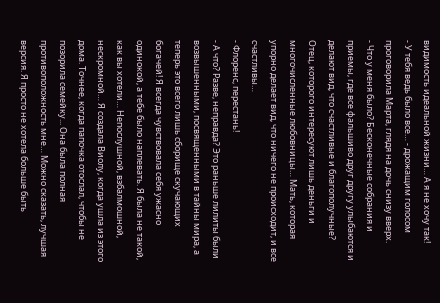видимость идеальной жизни… А я не хочу так!
- У тебя ведь было все… - дрожащим голосом проговорила Марта, глядя на дочь снизу вверх.
- Что у меня было? Бесконечные собрания и приемы, где все фальшиво друг другу улыбаются и делают вид, что счастливые и благополучные? Отец, которого интересуют лишь деньги и многочисленные любовницы… Мать, которая упорно делает вид, что ничего не происходит, и все счастливы…
- Флоренс, перестань!
- А что? Разве, неправда? Это раньше лилиты были возвышенными, посвященными в тайны мира, а теперь это всего лишь сборище скучающих богачей! Я всегда чувствовала себя ужасно одинокой, а тебе было наплевать. Я была не такой, как вы хотели… Непослушной, взбалмошной, нескромной… Я создала Виолу, когда ушла из этого дома. Точнее, когда папочка отослал, чтобы не позорила семейку... Она была полная противоположность мне… Можно сказать, лучшая версия. Я просто не хотела больше быть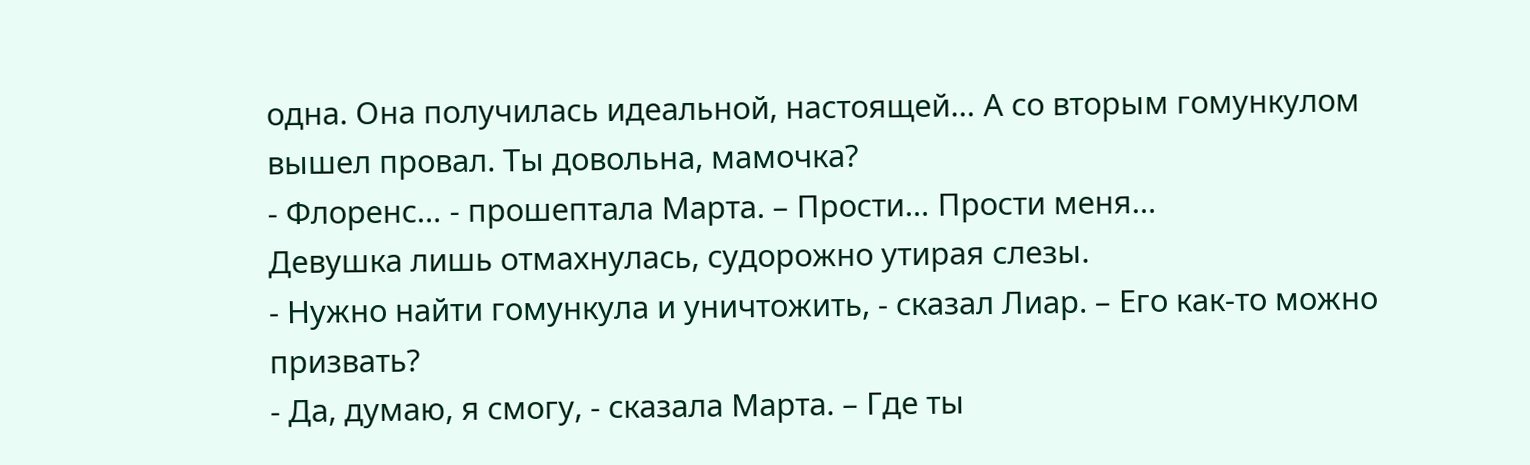одна. Она получилась идеальной, настоящей… А со вторым гомункулом вышел провал. Ты довольна, мамочка?
- Флоренс… - прошептала Марта. – Прости… Прости меня…
Девушка лишь отмахнулась, судорожно утирая слезы.
- Нужно найти гомункула и уничтожить, - сказал Лиар. – Его как-то можно призвать?
- Да, думаю, я смогу, - сказала Марта. – Где ты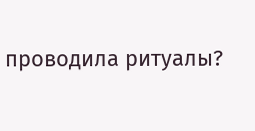проводила ритуалы?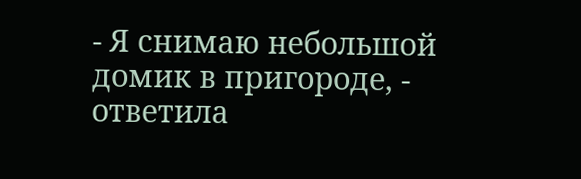- Я снимаю небольшой домик в пригороде, - ответила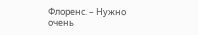Флоренс. – Нужно очень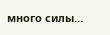много силы…